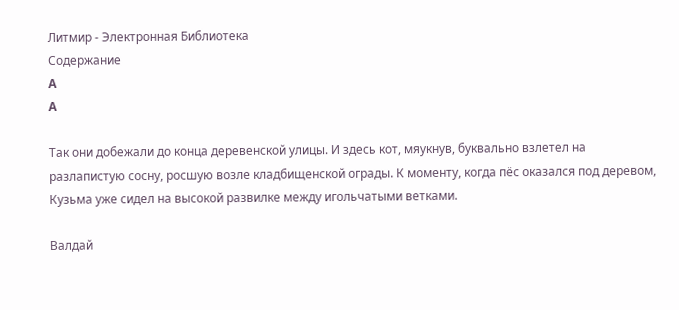Литмир - Электронная Библиотека
Содержание
A
A

Так они добежали до конца деревенской улицы. И здесь кот, мяукнув, буквально взлетел на разлапистую сосну, росшую возле кладбищенской ограды. К моменту, когда пёс оказался под деревом, Кузьма уже сидел на высокой развилке между игольчатыми ветками.

Валдай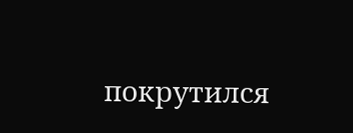покрутился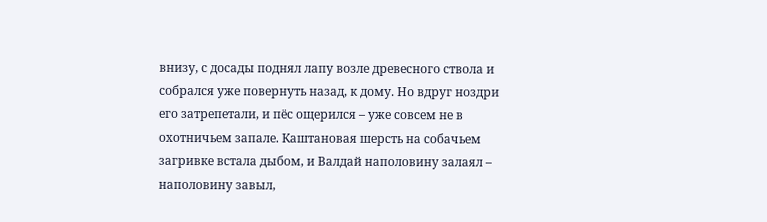внизу, с досады поднял лапу возле древесного ствола и собрался уже повернуть назад, к дому. Но вдруг ноздри его затрепетали, и пёс ощерился – уже совсем не в охотничьем запале. Каштановая шерсть на собачьем загривке встала дыбом, и Валдай наполовину залаял – наполовину завыл,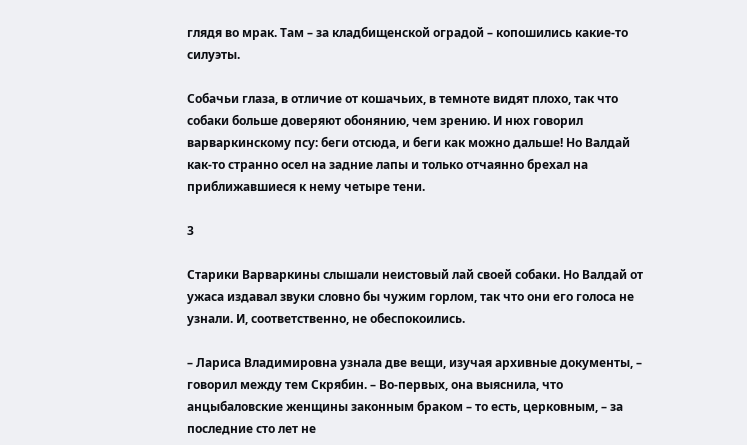глядя во мрак. Там – за кладбищенской оградой – копошились какие-то силуэты.

Собачьи глаза, в отличие от кошачьих, в темноте видят плохо, так что собаки больше доверяют обонянию, чем зрению. И нюх говорил варваркинскому псу: беги отсюда, и беги как можно дальше! Но Валдай как-то странно осел на задние лапы и только отчаянно брехал на приближавшиеся к нему четыре тени.

3

Старики Варваркины слышали неистовый лай своей собаки. Но Валдай от ужаса издавал звуки словно бы чужим горлом, так что они его голоса не узнали. И, соответственно, не обеспокоились.

– Лариса Владимировна узнала две вещи, изучая архивные документы, – говорил между тем Скрябин. – Во-первых, она выяснила, что анцыбаловские женщины законным браком – то есть, церковным, – за последние сто лет не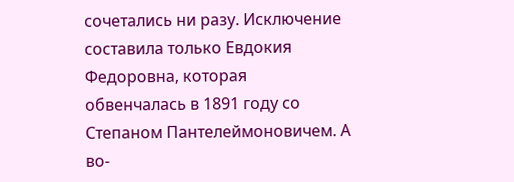сочетались ни разу. Исключение составила только Евдокия Федоровна, которая обвенчалась в 1891 году со Степаном Пантелеймоновичем. А во-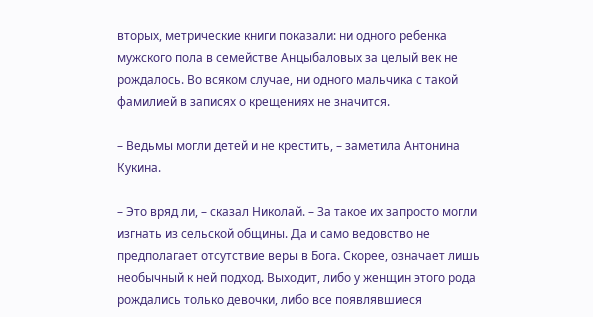вторых, метрические книги показали: ни одного ребенка мужского пола в семействе Анцыбаловых за целый век не рождалось. Во всяком случае, ни одного мальчика с такой фамилией в записях о крещениях не значится.

– Ведьмы могли детей и не крестить, – заметила Антонина Кукина.

– Это вряд ли, – сказал Николай. – За такое их запросто могли изгнать из сельской общины. Да и само ведовство не предполагает отсутствие веры в Бога. Скорее, означает лишь необычный к ней подход. Выходит, либо у женщин этого рода рождались только девочки, либо все появлявшиеся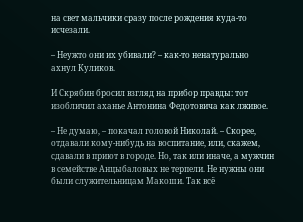на свет мальчики сразу после рождения куда-то исчезали.

– Неужто они их убивали? – как-то ненатурально ахнул Куликов.

И Скрябин бросил взгляд на прибор правды: тот изобличил аханье Антонина Федотовича как лживое.

– Не думаю, – покачал головой Николай. – Скорее, отдавали кому-нибудь на воспитание, или, скажем, сдавали в приют в городе. Но, так или иначе, а мужчин в семействе Анцыбаловых не терпели. Не нужны они были служительницам Макоши. Так всё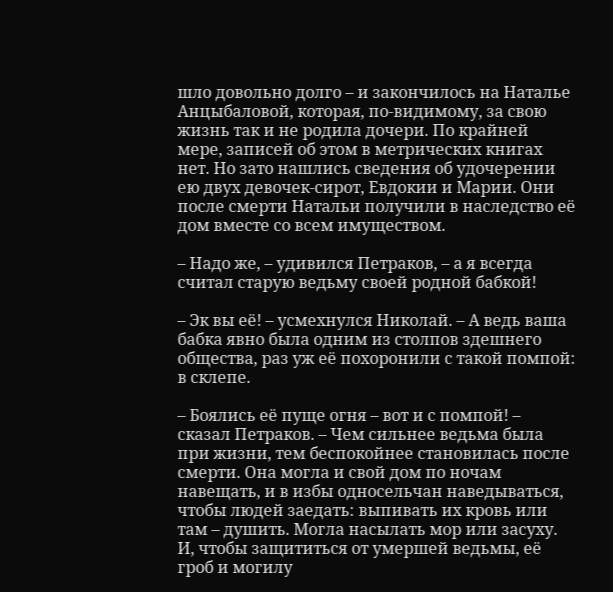шло довольно долго – и закончилось на Наталье Анцыбаловой, которая, по-видимому, за свою жизнь так и не родила дочери. По крайней мере, записей об этом в метрических книгах нет. Но зато нашлись сведения об удочерении ею двух девочек-сирот, Евдокии и Марии. Они после смерти Натальи получили в наследство её дом вместе со всем имуществом.

– Надо же, – удивился Петраков, – а я всегда считал старую ведьму своей родной бабкой!

– Эк вы её! – усмехнулся Николай. – А ведь ваша бабка явно была одним из столпов здешнего общества, раз уж её похоронили с такой помпой: в склепе.

– Боялись её пуще огня – вот и с помпой! – сказал Петраков. – Чем сильнее ведьма была при жизни, тем беспокойнее становилась после смерти. Она могла и свой дом по ночам навещать, и в избы односельчан наведываться, чтобы людей заедать: выпивать их кровь или там – душить. Могла насылать мор или засуху. И, чтобы защититься от умершей ведьмы, её гроб и могилу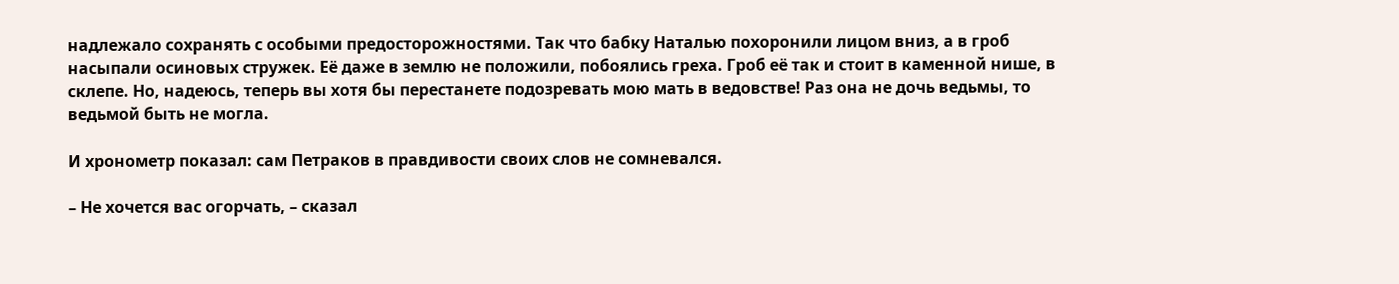надлежало сохранять с особыми предосторожностями. Так что бабку Наталью похоронили лицом вниз, а в гроб насыпали осиновых стружек. Её даже в землю не положили, побоялись греха. Гроб её так и стоит в каменной нише, в склепе. Но, надеюсь, теперь вы хотя бы перестанете подозревать мою мать в ведовстве! Раз она не дочь ведьмы, то ведьмой быть не могла.

И хронометр показал: сам Петраков в правдивости своих слов не сомневался.

– Не хочется вас огорчать, – сказал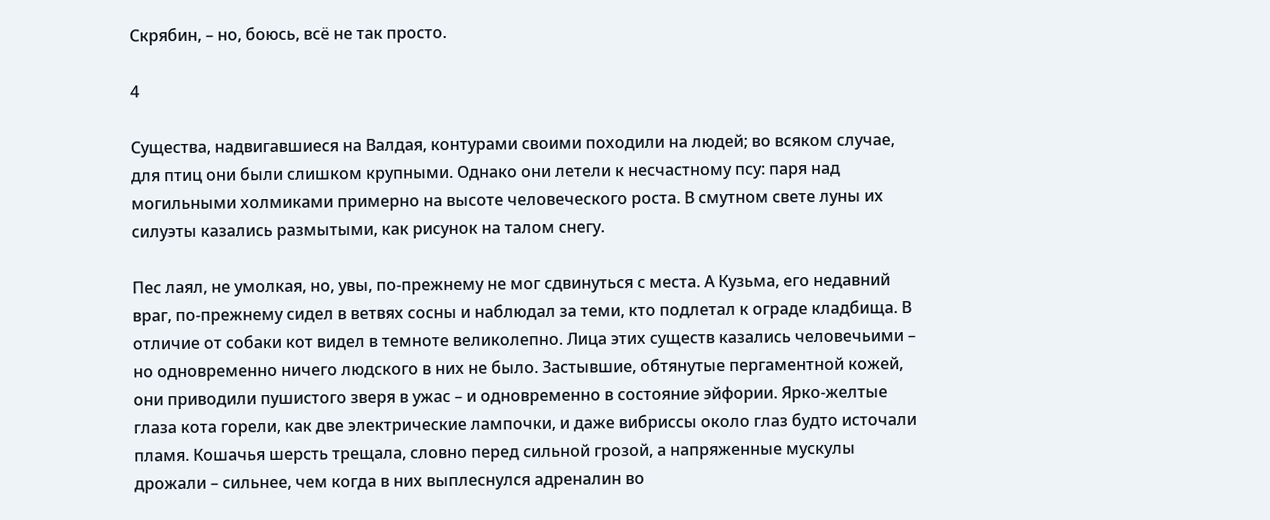Скрябин, – но, боюсь, всё не так просто.

4

Существа, надвигавшиеся на Валдая, контурами своими походили на людей; во всяком случае, для птиц они были слишком крупными. Однако они летели к несчастному псу: паря над могильными холмиками примерно на высоте человеческого роста. В смутном свете луны их силуэты казались размытыми, как рисунок на талом снегу.

Пес лаял, не умолкая, но, увы, по-прежнему не мог сдвинуться с места. А Кузьма, его недавний враг, по-прежнему сидел в ветвях сосны и наблюдал за теми, кто подлетал к ограде кладбища. В отличие от собаки кот видел в темноте великолепно. Лица этих существ казались человечьими – но одновременно ничего людского в них не было. Застывшие, обтянутые пергаментной кожей, они приводили пушистого зверя в ужас – и одновременно в состояние эйфории. Ярко-желтые глаза кота горели, как две электрические лампочки, и даже вибриссы около глаз будто источали пламя. Кошачья шерсть трещала, словно перед сильной грозой, а напряженные мускулы дрожали – сильнее, чем когда в них выплеснулся адреналин во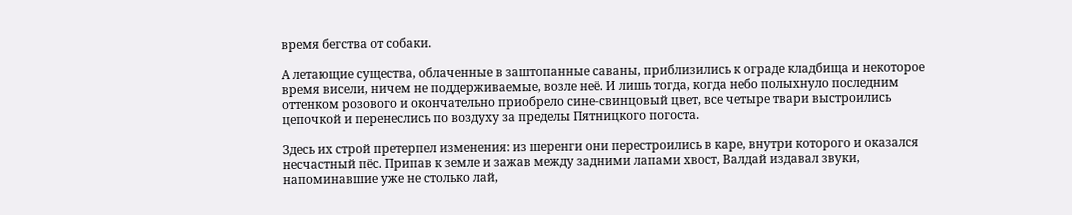время бегства от собаки.

А летающие существа, облаченные в заштопанные саваны, приблизились к ограде кладбища и некоторое время висели, ничем не поддерживаемые, возле неё. И лишь тогда, когда небо полыхнуло последним оттенком розового и окончательно приобрело сине-свинцовый цвет, все четыре твари выстроились цепочкой и перенеслись по воздуху за пределы Пятницкого погоста.

Здесь их строй претерпел изменения: из шеренги они перестроились в каре, внутри которого и оказался несчастный пёс. Припав к земле и зажав между задними лапами хвост, Валдай издавал звуки, напоминавшие уже не столько лай,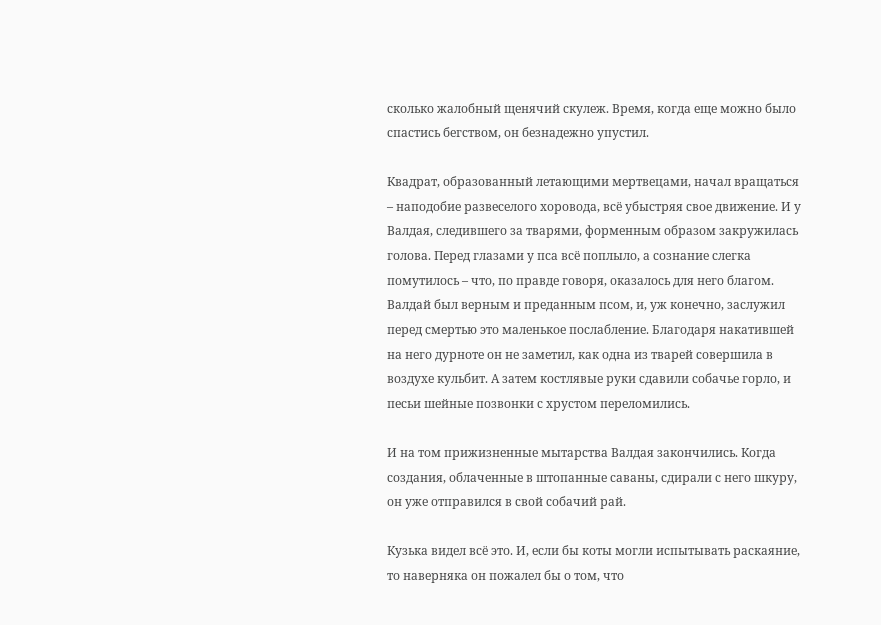сколько жалобный щенячий скулеж. Время, когда еще можно было спастись бегством, он безнадежно упустил.

Квадрат, образованный летающими мертвецами, начал вращаться – наподобие развеселого хоровода, всё убыстряя свое движение. И у Валдая, следившего за тварями, форменным образом закружилась голова. Перед глазами у пса всё поплыло, а сознание слегка помутилось – что, по правде говоря, оказалось для него благом. Валдай был верным и преданным псом, и, уж конечно, заслужил перед смертью это маленькое послабление. Благодаря накатившей на него дурноте он не заметил, как одна из тварей совершила в воздухе кульбит. А затем костлявые руки сдавили собачье горло, и песьи шейные позвонки с хрустом переломились.

И на том прижизненные мытарства Валдая закончились. Когда создания, облаченные в штопанные саваны, сдирали с него шкуру, он уже отправился в свой собачий рай.

Кузька видел всё это. И, если бы коты могли испытывать раскаяние, то наверняка он пожалел бы о том, что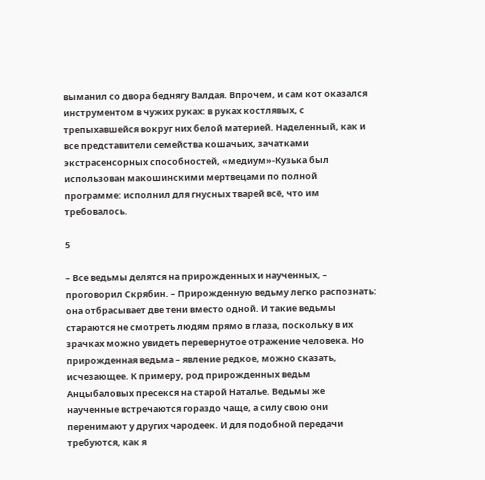выманил со двора беднягу Валдая. Впрочем, и сам кот оказался инструментом в чужих руках: в руках костлявых, с трепыхавшейся вокруг них белой материей. Наделенный, как и все представители семейства кошачьих, зачатками экстрасенсорных способностей, «медиум»-Кузька был использован макошинскими мертвецами по полной программе: исполнил для гнусных тварей всё, что им требовалось.

5

– Все ведьмы делятся на прирожденных и наученных, – проговорил Скрябин. – Прирожденную ведьму легко распознать: она отбрасывает две тени вместо одной. И такие ведьмы стараются не смотреть людям прямо в глаза, поскольку в их зрачках можно увидеть перевернутое отражение человека. Но прирожденная ведьма – явление редкое, можно сказать, исчезающее. К примеру, род прирожденных ведьм Анцыбаловых пресекся на старой Наталье. Ведьмы же наученные встречаются гораздо чаще, а силу свою они перенимают у других чародеек. И для подобной передачи требуются, как я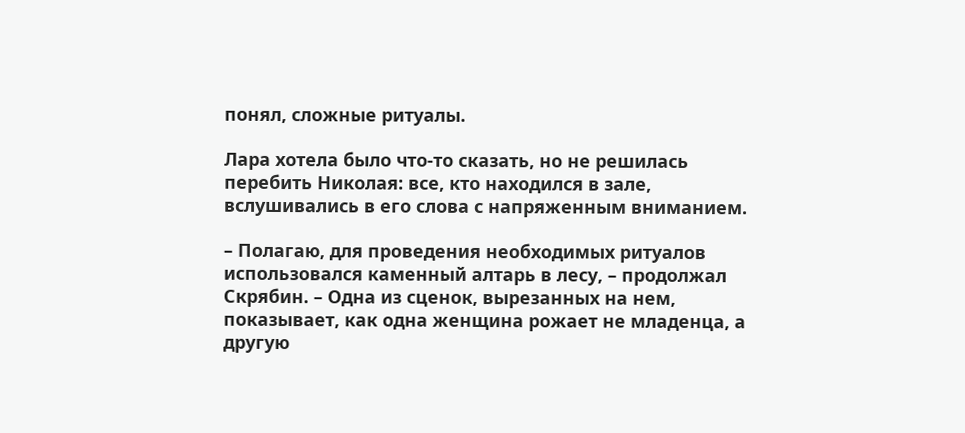понял, сложные ритуалы.

Лара хотела было что-то сказать, но не решилась перебить Николая: все, кто находился в зале, вслушивались в его слова с напряженным вниманием.

– Полагаю, для проведения необходимых ритуалов использовался каменный алтарь в лесу, – продолжал Скрябин. – Одна из сценок, вырезанных на нем, показывает, как одна женщина рожает не младенца, а другую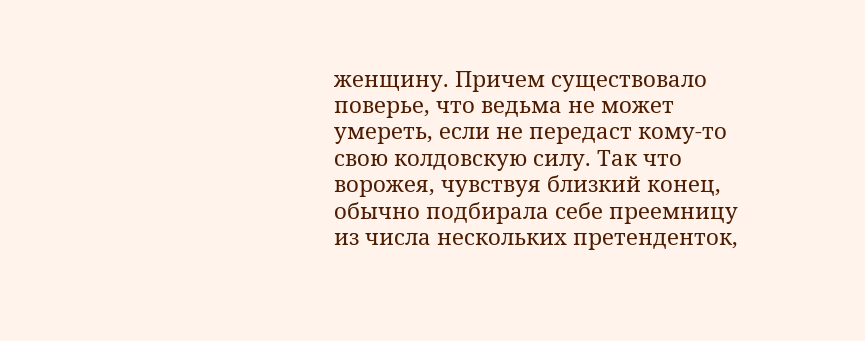женщину. Причем существовало поверье, что ведьма не может умереть, если не передаст кому-то свою колдовскую силу. Так что ворожея, чувствуя близкий конец, обычно подбирала себе преемницу из числа нескольких претенденток,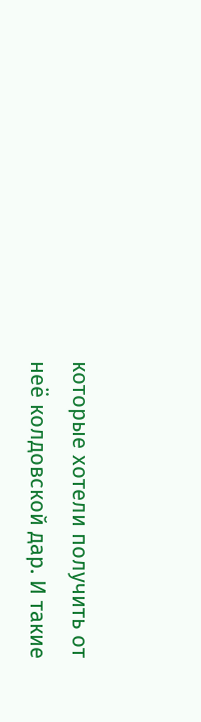которые хотели получить от неё колдовской дар. И такие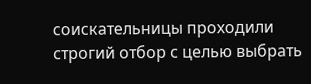соискательницы проходили строгий отбор с целью выбрать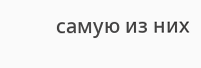самую из них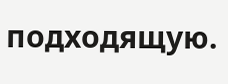подходящую.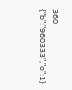360
{"b":"960333","o":1}